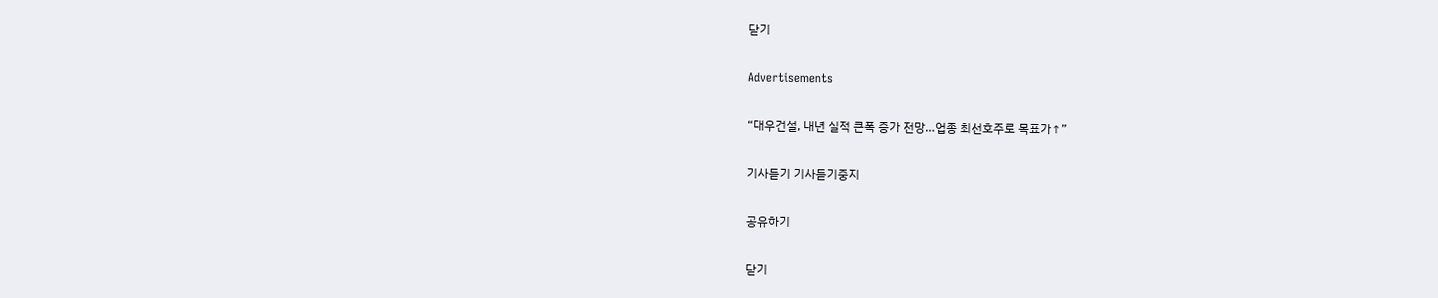닫기

Advertisements

“대우건설, 내년 실적 큰폭 증가 전망…업종 최선호주로 목표가↑”

기사듣기 기사듣기중지

공유하기

닫기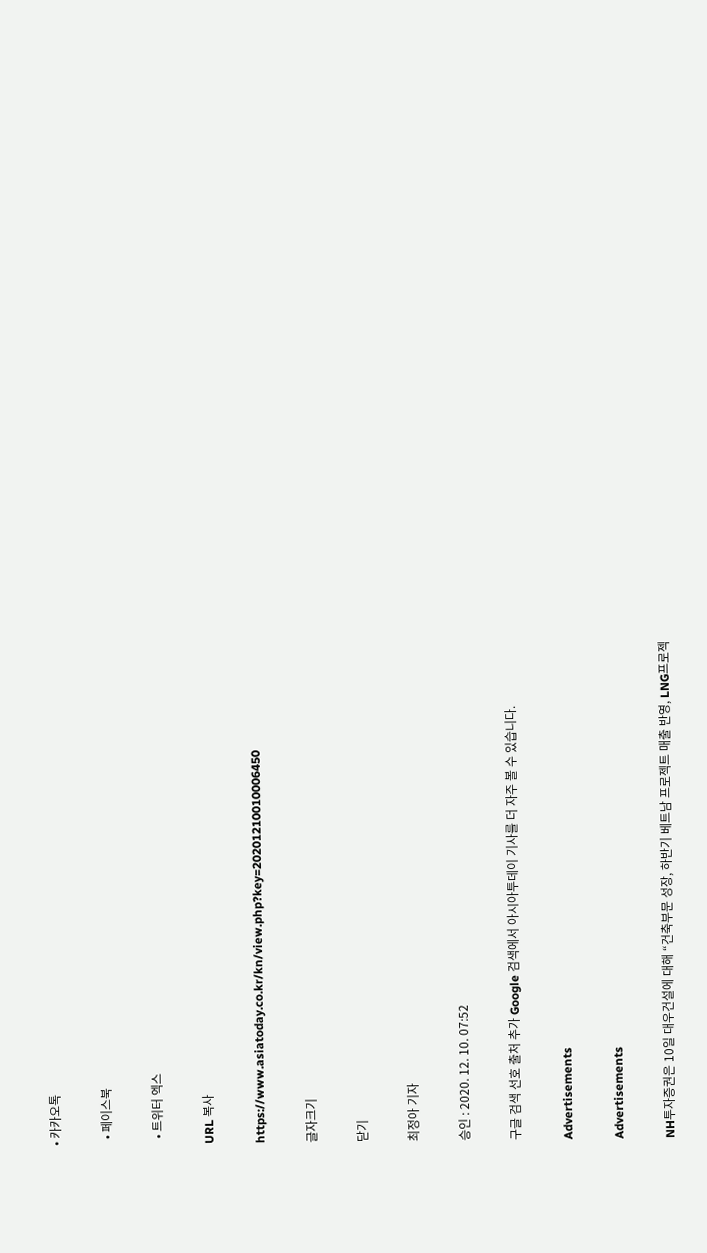• 카카오톡

  • 페이스북

  • 트위터 엑스

URL 복사

https://www.asiatoday.co.kr/kn/view.php?key=20201210010006450

글자크기

닫기

최정아 기자

승인 : 2020. 12. 10. 07:52

구글 검색 선호 출처 추가 Google 검색에서 아시아투데이 기사를 더 자주 볼 수 있습니다.

Advertisements

Advertisements

NH투자증권은 10일 대우건설에 대해 “건축부문 성장, 하반기 베트남 프로젝트 매출 반영, LNG프로젝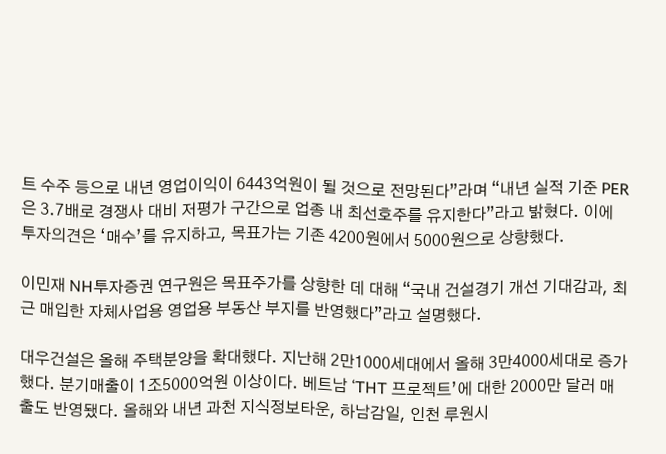트 수주 등으로 내년 영업이익이 6443억원이 될 것으로 전망된다”라며 “내년 실적 기준 PER은 3.7배로 경쟁사 대비 저평가 구간으로 업종 내 최선호주를 유지한다”라고 밝혔다. 이에 투자의견은 ‘매수’를 유지하고, 목표가는 기존 4200원에서 5000원으로 상향했다.

이민재 NH투자증권 연구원은 목표주가를 상향한 데 대해 “국내 건설경기 개선 기대감과, 최근 매입한 자체사업용 영업용 부동산 부지를 반영했다”라고 설명했다.

대우건설은 올해 주택분양을 확대했다. 지난해 2만1000세대에서 올해 3만4000세대로 증가했다. 분기매출이 1조5000억원 이상이다. 베트남 ‘THT 프로젝트’에 대한 2000만 달러 매출도 반영됐다. 올해와 내년 과천 지식정보타운, 하남감일, 인천 루원시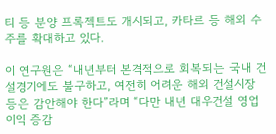티 등 분양 프록젝트도 개시되고, 카타르 등 해외 수주를 확대하고 있다.

이 연구원은 “내년부터 본격적으로 회복되는 국내 건설경기에도 불구하고, 여전히 어려운 해외 건설시장 등은 감안해야 한다”라며 “다만 내년 대우건설 영업이익 증감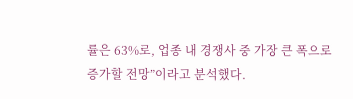률은 63%로, 업종 내 경쟁사 중 가장 큰 폭으로 증가할 전망”이라고 분석했다.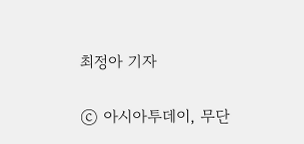최정아 기자

ⓒ 아시아투데이, 무단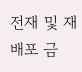전재 및 재배포 금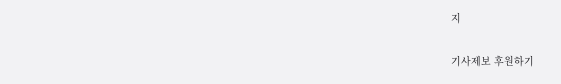지

기사제보 후원하기